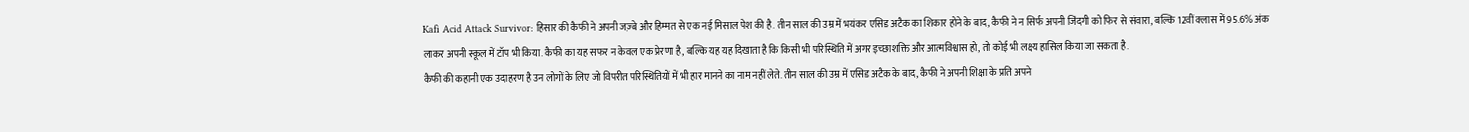Kafi Acid Attack Survivor: हिसार की कैफी ने अपनी जज़्बे और हिम्मत से एक नई मिसाल पेश की है. तीन साल की उम्र में भयंकर एसिड अटैक का शिकार होने के बाद, कैफी ने न सिर्फ अपनी जिंदगी को फिर से संवारा, बल्कि 12वीं क्लास में 95.6% अंक लाकर अपनी स्कूल में टॉप भी किया. कैफी का यह सफर न केवल एक प्रेरणा है, बल्कि यह यह दिखाता है कि किसी भी परिस्थिति में अगर इच्छाशक्ति और आत्मविश्वास हो, तो कोई भी लक्ष्य हासिल किया जा सकता है.
कैफी की कहानी एक उदाहरण है उन लोगों के लिए जो विपरीत परिस्थितियों में भी हार मानने का नाम नहीं लेते. तीन साल की उम्र में एसिड अटैक के बाद, कैफी ने अपनी शिक्षा के प्रति अपने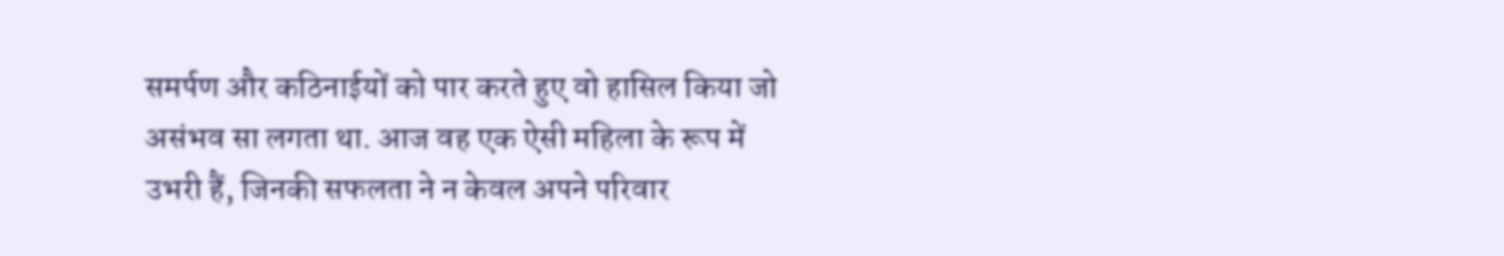समर्पण और कठिनाईयों को पार करते हुए वो हासिल किया जो असंभव सा लगता था. आज वह एक ऐसी महिला के रूप में उभरी हैं, जिनकी सफलता ने न केवल अपने परिवार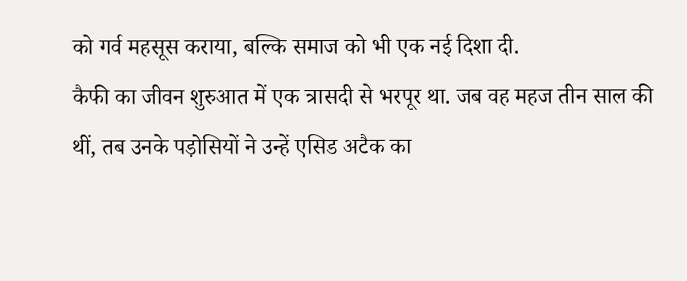को गर्व महसूस कराया, बल्कि समाज को भी एक नई दिशा दी.
कैफी का जीवन शुरुआत में एक त्रासदी से भरपूर था. जब वह महज तीन साल की थीं, तब उनके पड़ोसियों ने उन्हें एसिड अटैक का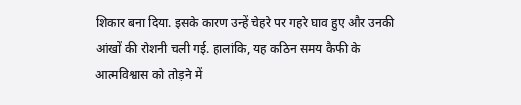शिकार बना दिया. इसके कारण उन्हें चेहरे पर गहरे घाव हुए और उनकी आंखों की रोशनी चली गई. हालांकि, यह कठिन समय कैफी के आत्मविश्वास को तोड़ने में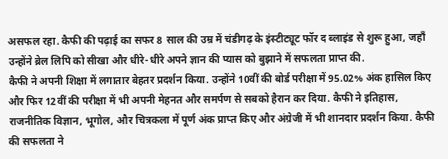असफल रहा. कैफी की पढ़ाई का सफर 8 साल की उम्र में चंडीगढ़ के इंस्टीट्यूट फॉर द ब्लाइंड से शुरू हुआ, जहाँ उन्होंने ब्रेल लिपि को सीखा और धीरे-धीरे अपने ज्ञान की प्यास को बुझाने में सफलता प्राप्त की.
कैफी ने अपनी शिक्षा में लगातार बेहतर प्रदर्शन किया. उन्होंने 10वीं की बोर्ड परीक्षा में 95.02% अंक हासिल किए और फिर 12वीं की परीक्षा में भी अपनी मेहनत और समर्पण से सबको हैरान कर दिया. कैफी ने इतिहास, राजनीतिक विज्ञान, भूगोल, और चित्रकला में पूर्ण अंक प्राप्त किए और अंग्रेजी में भी शानदार प्रदर्शन किया. कैफी की सफलता ने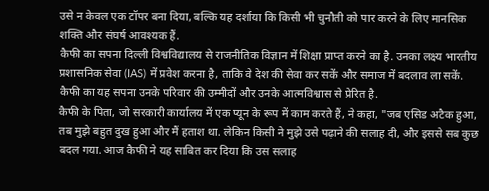उसे न केवल एक टॉपर बना दिया, बल्कि यह दर्शाया कि किसी भी चुनौती को पार करने के लिए मानसिक शक्ति और संघर्ष आवश्यक हैं.
कैफी का सपना दिल्ली विश्वविद्यालय से राजनीतिक विज्ञान में शिक्षा प्राप्त करने का है. उनका लक्ष्य भारतीय प्रशासनिक सेवा (IAS) में प्रवेश करना है, ताकि वे देश की सेवा कर सकें और समाज में बदलाव ला सकें. कैफी का यह सपना उनके परिवार की उम्मीदों और उनके आत्मविश्वास से प्रेरित है.
कैफी के पिता, जो सरकारी कार्यालय में एक प्यून के रूप में काम करते हैं, ने कहा, "जब एसिड अटैक हुआ, तब मुझे बहुत दुख हुआ और मैं हताश था. लेकिन किसी ने मुझे उसे पढ़ाने की सलाह दी, और इससे सब कुछ बदल गया. आज कैफी ने यह साबित कर दिया कि उस सलाह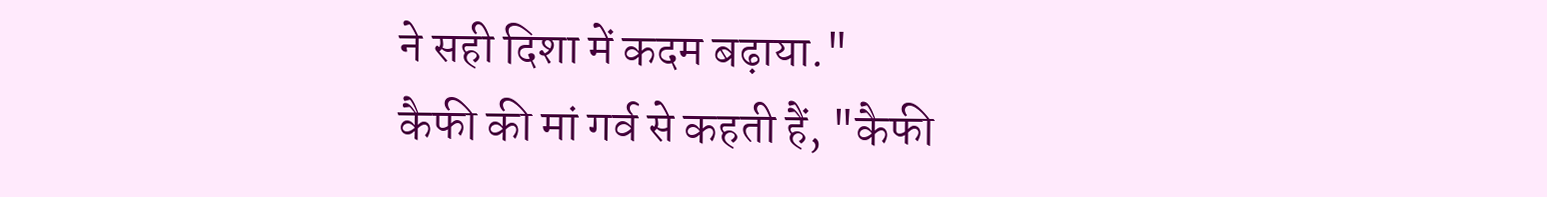ने सही दिशा में कदम बढ़ाया."
कैफी की मां गर्व से कहती हैं, "कैफी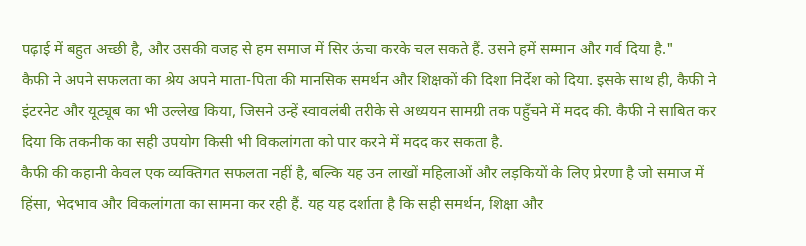पढ़ाई में बहुत अच्छी है, और उसकी वजह से हम समाज में सिर ऊंचा करके चल सकते हैं. उसने हमें सम्मान और गर्व दिया है."
कैफी ने अपने सफलता का श्रेय अपने माता-पिता की मानसिक समर्थन और शिक्षकों की दिशा निर्देश को दिया. इसके साथ ही, कैफी ने इंटरनेट और यूट्यूब का भी उल्लेख किया, जिसने उन्हें स्वावलंबी तरीके से अध्ययन सामग्री तक पहुँचने में मदद की. कैफी ने साबित कर दिया कि तकनीक का सही उपयोग किसी भी विकलांगता को पार करने में मदद कर सकता है.
कैफी की कहानी केवल एक व्यक्तिगत सफलता नहीं है, बल्कि यह उन लाखों महिलाओं और लड़कियों के लिए प्रेरणा है जो समाज में हिंसा, भेदभाव और विकलांगता का सामना कर रही हैं. यह यह दर्शाता है कि सही समर्थन, शिक्षा और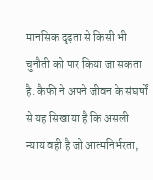मानसिक दृढ़ता से किसी भी चुनौती को पार किया जा सकता है. कैफी ने अपने जीवन के संघर्षों से यह सिखाया है कि असली न्याय वही है जो आत्मनिर्भरता,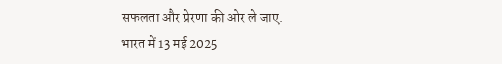सफलता और प्रेरणा की ओर ले जाए.
भारत में 13 मई 2025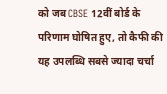को जब CBSE 12वीं बोर्ड के परिणाम घोषित हुए, तो कैफी की यह उपलब्धि सबसे ज्यादा चर्चा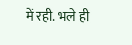में रही. भले ही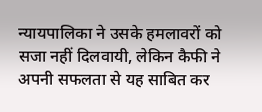न्यायपालिका ने उसके हमलावरों को सजा नहीं दिलवायी, लेकिन कैफी ने अपनी सफलता से यह साबित कर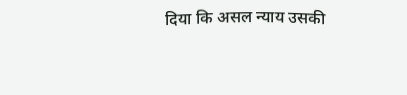दिया कि असल न्याय उसकी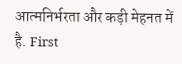आत्मनिर्भरता और कड़ी मेहनत में है. First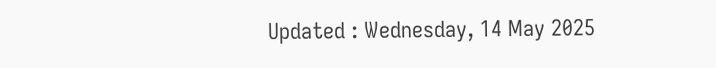Updated : Wednesday, 14 May 2025